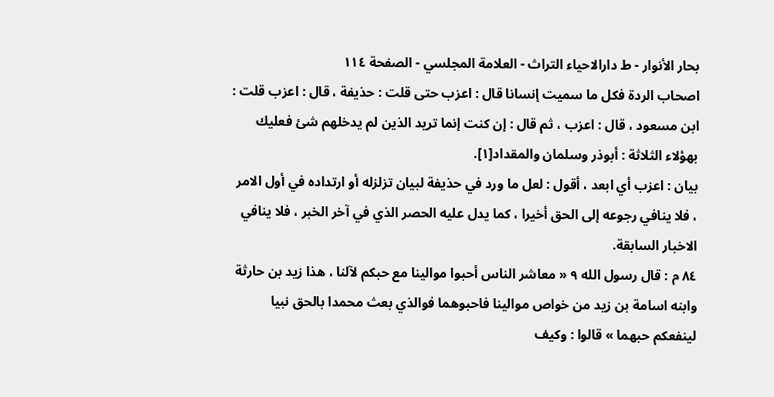بحار الأنوار - ط دارالاحیاء التراث - العلامة المجلسي - الصفحة ١١٤
اصحاب الردة فكل ما سميت إنسانا قال : اعزب حتى قلت : حذيفة ، قال : اعزب قلت : ابن مسعود ، قال : اعزب ، ثم قال : إن كنت إنما تريد الذين لم يدخلهم شئ فعليك بهؤلاء الثلاثة : أبوذر وسلمان والمقداد[١].
بيان : اعزب أي ابعد ، أقول : لعل ما ورد في حذيفة لبيان تزلزله أو ارتداده في أول الامر ، فلا ينافي رجوعه إلى الحق أخيرا ، كما يدل عليه الحصر الذي في آخر الخبر ، فلا ينافي الاخبار السابقة.
٨٤ م : قال رسول الله ٩ « معاشر الناس أحبوا موالينا مع حبكم لآلنا ، هذا زيد بن حارثة وابنه اسامة بن زيد من خواص موالينا فاحبوهما فوالذي بعث محمدا بالحق نبيا لينفعكم حبهما » قالوا : وكيف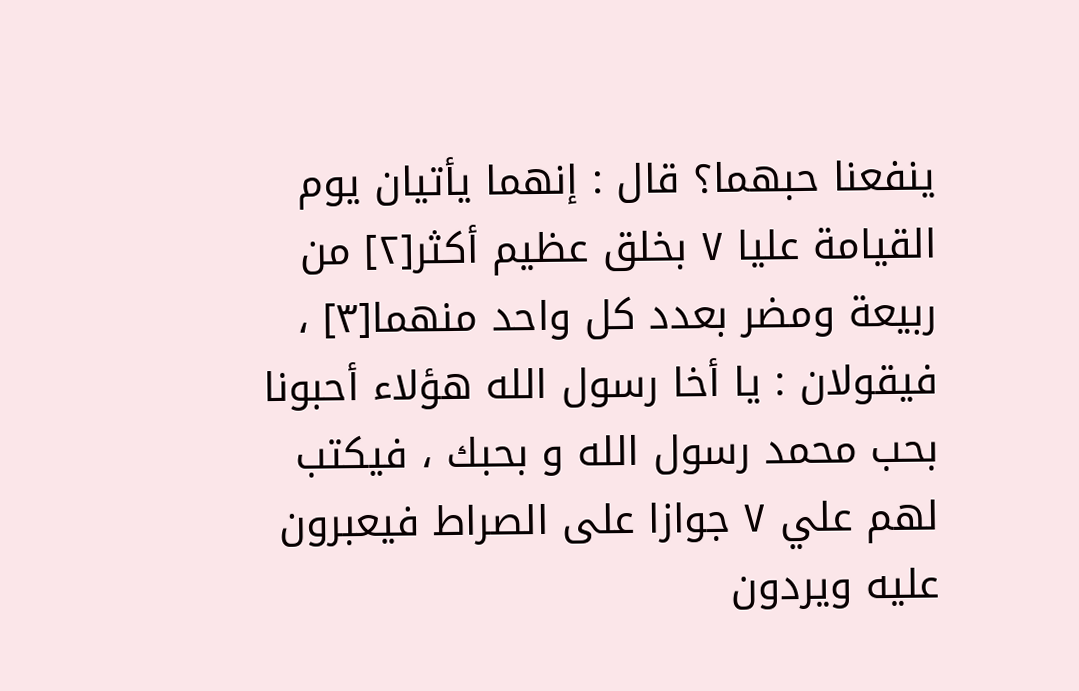ينفعنا حبهما؟ قال : إنهما يأتيان يوم القيامة عليا ٧ بخلق عظيم أكثر[٢] من ربيعة ومضر بعدد كل واحد منهما[٣] ، فيقولان : يا أخا رسول الله هؤلاء أحبونا بحب محمد رسول الله و بحبك ، فيكتب لهم علي ٧ جوازا على الصراط فيعبرون عليه ويردون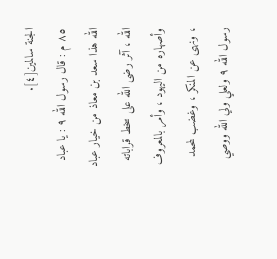الجنة سالمين[٤].
٨٥ م : قال رسول الله ٩ : يا عباد الله هذا سعد بن معاذ من خيار عباد الله ، آثر رضى الله على سخط قراباته وأصهاره من اليهود ، وأمر بالمعروف ، ونهى عن المنكر ، وغضب لمحمد رسول الله ٩ ولعلي ولي الله ووصي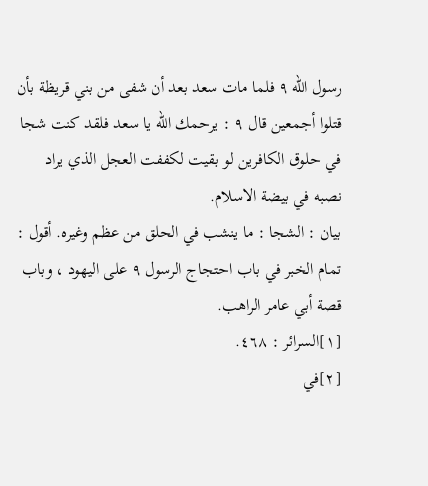رسول الله ٩ فلما مات سعد بعد أن شفى من بني قريظة بأن قتلوا أجمعين قال ٩ : يرحمك الله يا سعد فلقد كنت شجا في حلوق الكافرين لو بقيت لكففت العجل الذي يراد نصبه في بيضة الاسلام.
بيان : الشجا : ما ينشب في الحلق من عظم وغيره. أقول : تمام الخبر في باب احتجاج الرسول ٩ على اليهود ، وباب قصة أبي عامر الراهب.
[١]السرائر : ٤٦٨.
[٢]في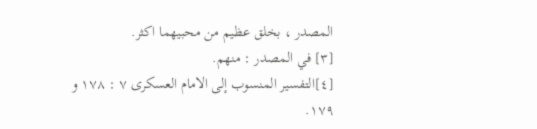المصدر ، بخلق عظيم من محبيهما اكثر.
[٣] في المصدر : منهم.
[٤]التفسير المنسوب إلى الامام العسكرى ٧ : ١٧٨ و ١٧٩.